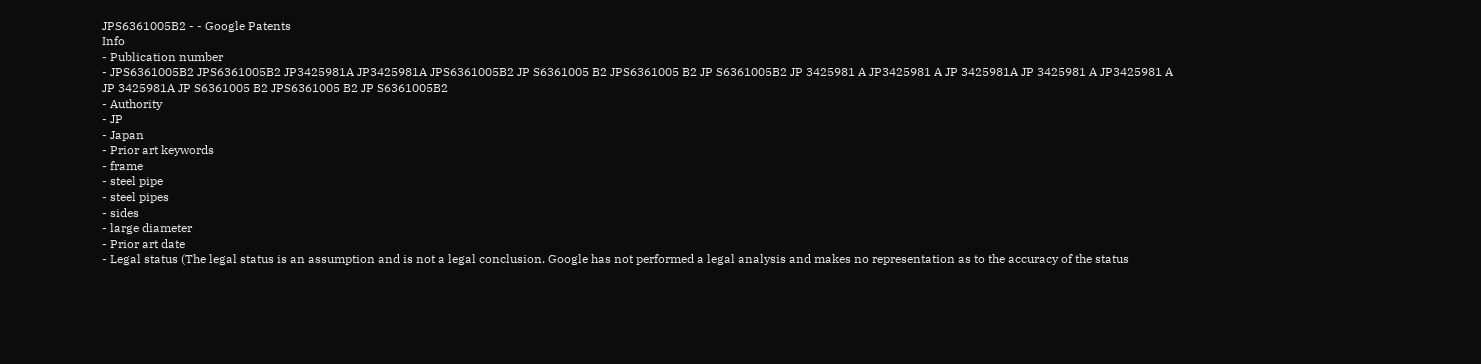JPS6361005B2 - - Google Patents
Info
- Publication number
- JPS6361005B2 JPS6361005B2 JP3425981A JP3425981A JPS6361005B2 JP S6361005 B2 JPS6361005 B2 JP S6361005B2 JP 3425981 A JP3425981 A JP 3425981A JP 3425981 A JP3425981 A JP 3425981A JP S6361005 B2 JPS6361005 B2 JP S6361005B2
- Authority
- JP
- Japan
- Prior art keywords
- frame
- steel pipe
- steel pipes
- sides
- large diameter
- Prior art date
- Legal status (The legal status is an assumption and is not a legal conclusion. Google has not performed a legal analysis and makes no representation as to the accuracy of the status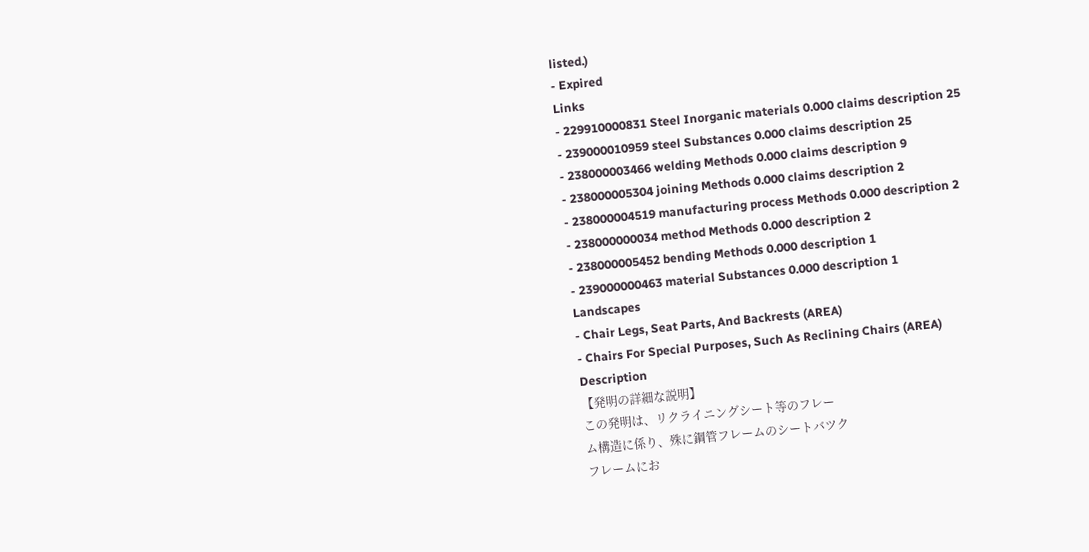listed.)
- Expired
Links
- 229910000831 Steel Inorganic materials 0.000 claims description 25
- 239000010959 steel Substances 0.000 claims description 25
- 238000003466 welding Methods 0.000 claims description 9
- 238000005304 joining Methods 0.000 claims description 2
- 238000004519 manufacturing process Methods 0.000 description 2
- 238000000034 method Methods 0.000 description 2
- 238000005452 bending Methods 0.000 description 1
- 239000000463 material Substances 0.000 description 1
Landscapes
- Chair Legs, Seat Parts, And Backrests (AREA)
- Chairs For Special Purposes, Such As Reclining Chairs (AREA)
Description
【発明の詳細な説明】
この発明は、リクライニングシート等のフレー
ム構造に係り、殊に鋼管フレームのシートバツク
フレームにお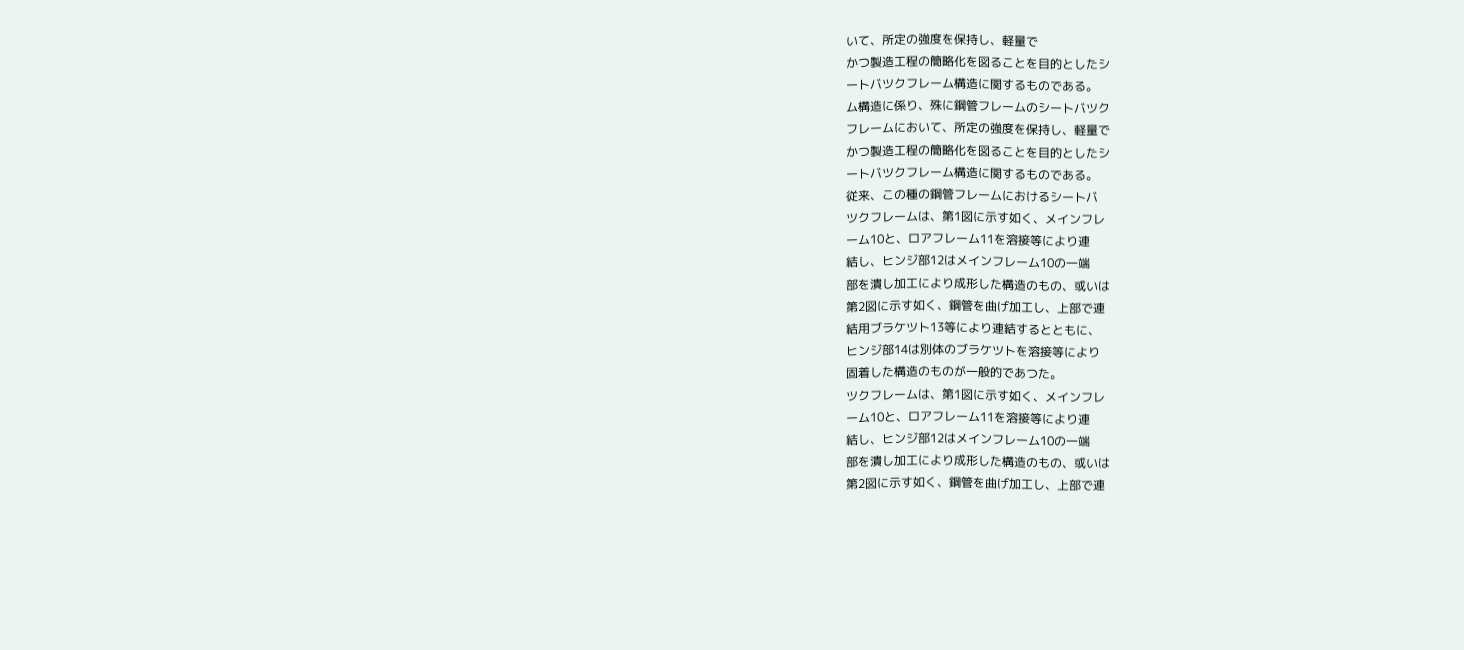いて、所定の強度を保持し、軽量で
かつ製造工程の簡略化を図ることを目的としたシ
ートバツクフレーム構造に関するものである。
ム構造に係り、殊に鋼管フレームのシートバツク
フレームにおいて、所定の強度を保持し、軽量で
かつ製造工程の簡略化を図ることを目的としたシ
ートバツクフレーム構造に関するものである。
従来、この種の鋼管フレームにおけるシートバ
ツクフレームは、第1図に示す如く、メインフレ
ーム10と、ロアフレーム11を溶接等により連
結し、ヒンジ部12はメインフレーム10の一端
部を潰し加工により成形した構造のもの、或いは
第2図に示す如く、鋼管を曲げ加工し、上部で連
結用ブラケツト13等により連結するとともに、
ヒンジ部14は別体のブラケツトを溶接等により
固着した構造のものが一般的であつた。
ツクフレームは、第1図に示す如く、メインフレ
ーム10と、ロアフレーム11を溶接等により連
結し、ヒンジ部12はメインフレーム10の一端
部を潰し加工により成形した構造のもの、或いは
第2図に示す如く、鋼管を曲げ加工し、上部で連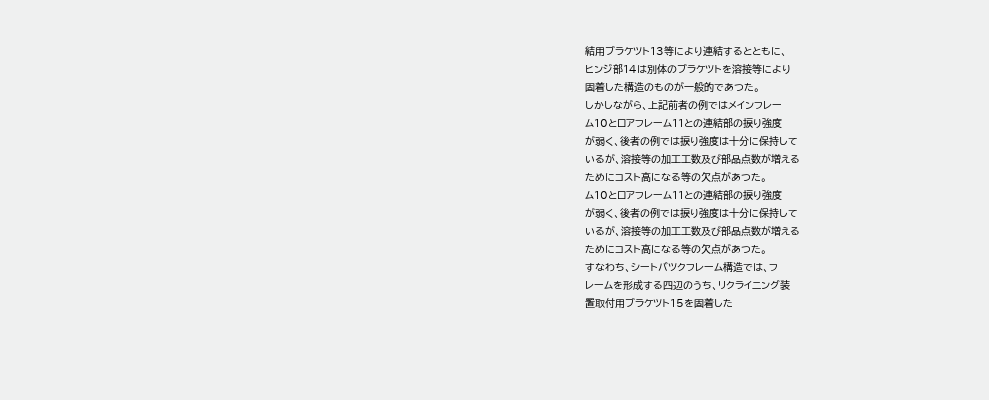結用ブラケツト13等により連結するとともに、
ヒンジ部14は別体のブラケツトを溶接等により
固着した構造のものが一般的であつた。
しかしながら、上記前者の例ではメインフレー
ム10とロアフレーム11との連結部の捩り強度
が弱く、後者の例では捩り強度は十分に保持して
いるが、溶接等の加工工数及び部品点数が増える
ためにコスト高になる等の欠点があつた。
ム10とロアフレーム11との連結部の捩り強度
が弱く、後者の例では捩り強度は十分に保持して
いるが、溶接等の加工工数及び部品点数が増える
ためにコスト高になる等の欠点があつた。
すなわち、シートバツクフレーム構造では、フ
レームを形成する四辺のうち、リクライニング装
置取付用ブラケツト15を固着した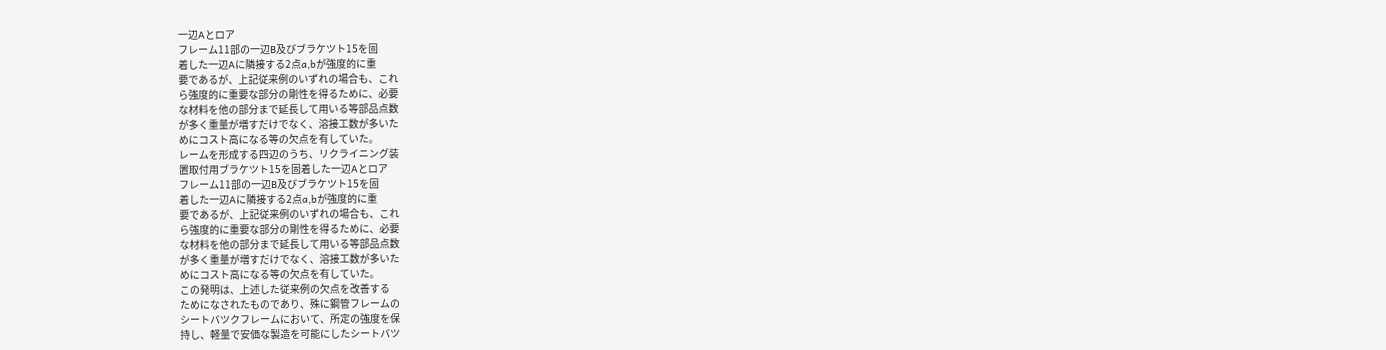一辺Aとロア
フレーム11部の一辺B及びブラケツト15を固
着した一辺Aに隣接する2点a,bが強度的に重
要であるが、上記従来例のいずれの場合も、これ
ら強度的に重要な部分の剛性を得るために、必要
な材料を他の部分まで延長して用いる等部品点数
が多く重量が増すだけでなく、溶接工数が多いた
めにコスト高になる等の欠点を有していた。
レームを形成する四辺のうち、リクライニング装
置取付用ブラケツト15を固着した一辺Aとロア
フレーム11部の一辺B及びブラケツト15を固
着した一辺Aに隣接する2点a,bが強度的に重
要であるが、上記従来例のいずれの場合も、これ
ら強度的に重要な部分の剛性を得るために、必要
な材料を他の部分まで延長して用いる等部品点数
が多く重量が増すだけでなく、溶接工数が多いた
めにコスト高になる等の欠点を有していた。
この発明は、上述した従来例の欠点を改善する
ためになされたものであり、殊に鋼管フレームの
シートバツクフレームにおいて、所定の強度を保
持し、軽量で安価な製造を可能にしたシートバツ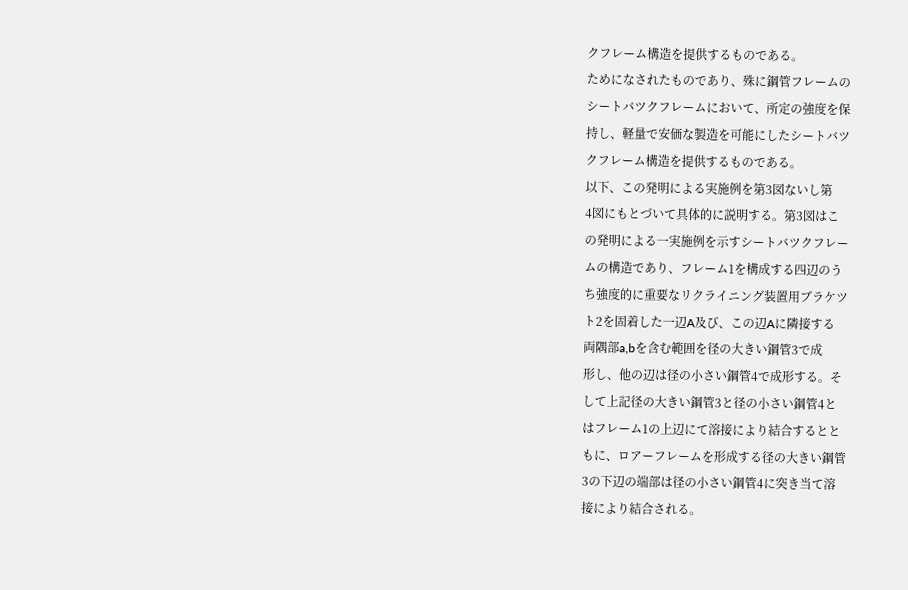クフレーム構造を提供するものである。
ためになされたものであり、殊に鋼管フレームの
シートバツクフレームにおいて、所定の強度を保
持し、軽量で安価な製造を可能にしたシートバツ
クフレーム構造を提供するものである。
以下、この発明による実施例を第3図ないし第
4図にもとづいて具体的に説明する。第3図はこ
の発明による一実施例を示すシートバツクフレー
ムの構造であり、フレーム1を構成する四辺のう
ち強度的に重要なリクライニング装置用ブラケツ
ト2を固着した一辺A及び、この辺Aに隣接する
両隅部a,bを含む範囲を径の大きい鋼管3で成
形し、他の辺は径の小さい鋼管4で成形する。そ
して上記径の大きい鋼管3と径の小さい鋼管4と
はフレーム1の上辺にて溶接により結合するとと
もに、ロアーフレームを形成する径の大きい鋼管
3の下辺の端部は径の小さい鋼管4に突き当て溶
接により結合される。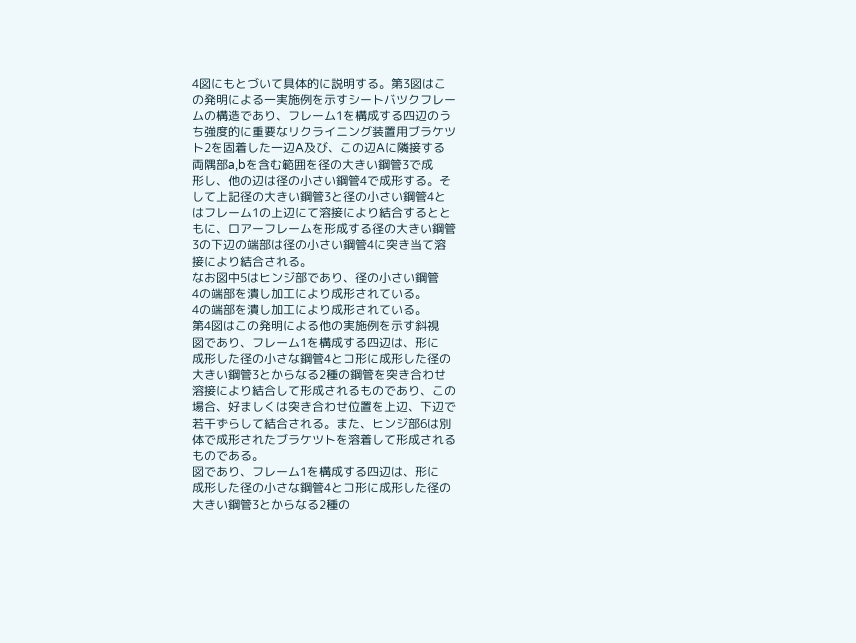4図にもとづいて具体的に説明する。第3図はこ
の発明による一実施例を示すシートバツクフレー
ムの構造であり、フレーム1を構成する四辺のう
ち強度的に重要なリクライニング装置用ブラケツ
ト2を固着した一辺A及び、この辺Aに隣接する
両隅部a,bを含む範囲を径の大きい鋼管3で成
形し、他の辺は径の小さい鋼管4で成形する。そ
して上記径の大きい鋼管3と径の小さい鋼管4と
はフレーム1の上辺にて溶接により結合するとと
もに、ロアーフレームを形成する径の大きい鋼管
3の下辺の端部は径の小さい鋼管4に突き当て溶
接により結合される。
なお図中5はヒンジ部であり、径の小さい鋼管
4の端部を潰し加工により成形されている。
4の端部を潰し加工により成形されている。
第4図はこの発明による他の実施例を示す斜視
図であり、フレーム1を構成する四辺は、形に
成形した径の小さな鋼管4とコ形に成形した径の
大きい鋼管3とからなる2種の鋼管を突き合わせ
溶接により結合して形成されるものであり、この
場合、好ましくは突き合わせ位置を上辺、下辺で
若干ずらして結合される。また、ヒンジ部6は別
体で成形されたブラケツトを溶着して形成される
ものである。
図であり、フレーム1を構成する四辺は、形に
成形した径の小さな鋼管4とコ形に成形した径の
大きい鋼管3とからなる2種の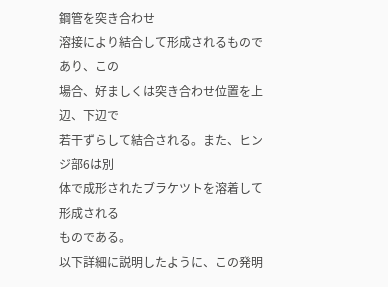鋼管を突き合わせ
溶接により結合して形成されるものであり、この
場合、好ましくは突き合わせ位置を上辺、下辺で
若干ずらして結合される。また、ヒンジ部6は別
体で成形されたブラケツトを溶着して形成される
ものである。
以下詳細に説明したように、この発明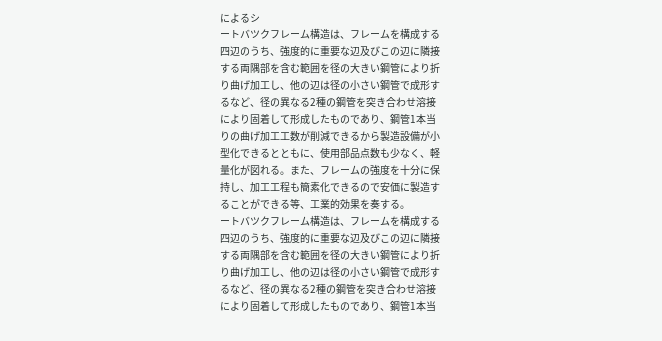によるシ
ートバツクフレーム構造は、フレームを構成する
四辺のうち、強度的に重要な辺及びこの辺に隣接
する両隅部を含む範囲を径の大きい鋼管により折
り曲げ加工し、他の辺は径の小さい鋼管で成形す
るなど、径の異なる2種の鋼管を突き合わせ溶接
により固着して形成したものであり、鋼管1本当
りの曲げ加工工数が削減できるから製造設備が小
型化できるとともに、使用部品点数も少なく、軽
量化が図れる。また、フレームの強度を十分に保
持し、加工工程も簡素化できるので安価に製造す
ることができる等、工業的効果を奏する。
ートバツクフレーム構造は、フレームを構成する
四辺のうち、強度的に重要な辺及びこの辺に隣接
する両隅部を含む範囲を径の大きい鋼管により折
り曲げ加工し、他の辺は径の小さい鋼管で成形す
るなど、径の異なる2種の鋼管を突き合わせ溶接
により固着して形成したものであり、鋼管1本当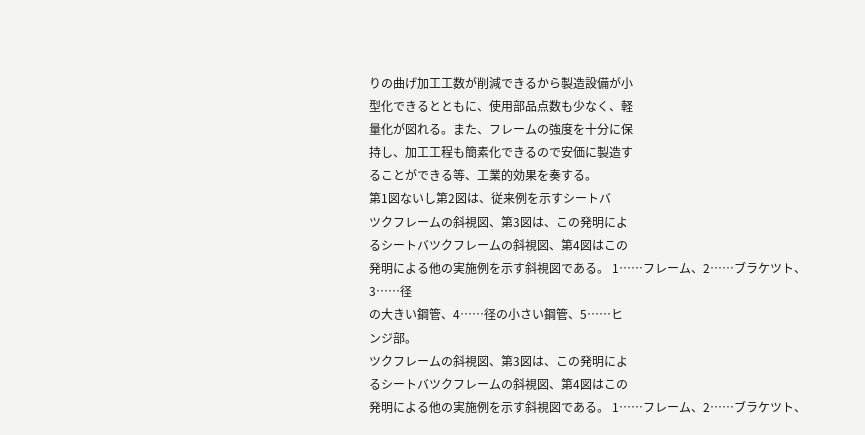りの曲げ加工工数が削減できるから製造設備が小
型化できるとともに、使用部品点数も少なく、軽
量化が図れる。また、フレームの強度を十分に保
持し、加工工程も簡素化できるので安価に製造す
ることができる等、工業的効果を奏する。
第1図ないし第2図は、従来例を示すシートバ
ツクフレームの斜視図、第3図は、この発明によ
るシートバツクフレームの斜視図、第4図はこの
発明による他の実施例を示す斜視図である。 1……フレーム、2……ブラケツト、3……径
の大きい鋼管、4……径の小さい鋼管、5……ヒ
ンジ部。
ツクフレームの斜視図、第3図は、この発明によ
るシートバツクフレームの斜視図、第4図はこの
発明による他の実施例を示す斜視図である。 1……フレーム、2……ブラケツト、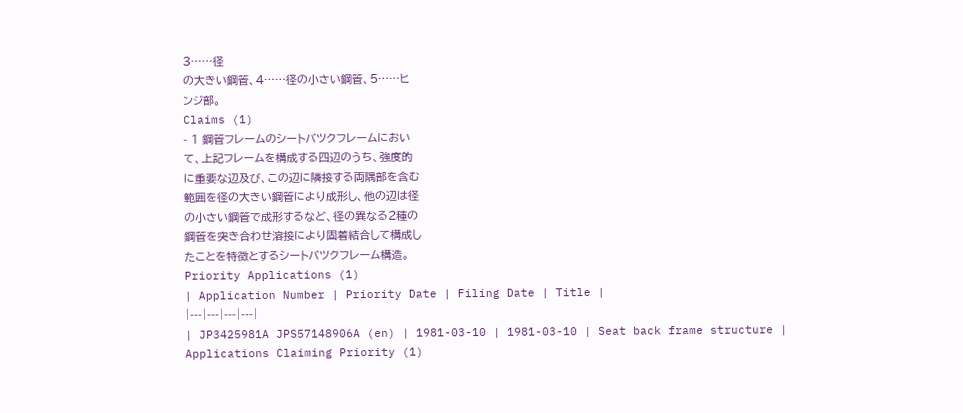3……径
の大きい鋼管、4……径の小さい鋼管、5……ヒ
ンジ部。
Claims (1)
- 1 鋼管フレームのシートバツクフレームにおい
て、上記フレームを構成する四辺のうち、強度的
に重要な辺及び、この辺に隣接する両隅部を含む
範囲を径の大きい鋼管により成形し、他の辺は径
の小さい鋼管で成形するなど、径の異なる2種の
鋼管を突き合わせ溶接により固着結合して構成し
たことを特徴とするシートバツクフレーム構造。
Priority Applications (1)
| Application Number | Priority Date | Filing Date | Title |
|---|---|---|---|
| JP3425981A JPS57148906A (en) | 1981-03-10 | 1981-03-10 | Seat back frame structure |
Applications Claiming Priority (1)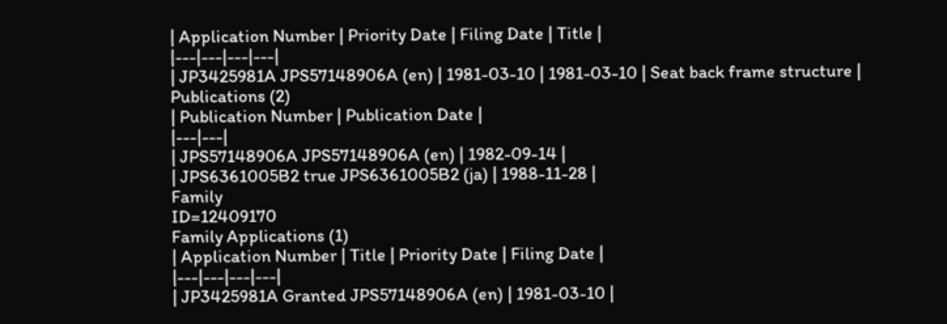| Application Number | Priority Date | Filing Date | Title |
|---|---|---|---|
| JP3425981A JPS57148906A (en) | 1981-03-10 | 1981-03-10 | Seat back frame structure |
Publications (2)
| Publication Number | Publication Date |
|---|---|
| JPS57148906A JPS57148906A (en) | 1982-09-14 |
| JPS6361005B2 true JPS6361005B2 (ja) | 1988-11-28 |
Family
ID=12409170
Family Applications (1)
| Application Number | Title | Priority Date | Filing Date |
|---|---|---|---|
| JP3425981A Granted JPS57148906A (en) | 1981-03-10 |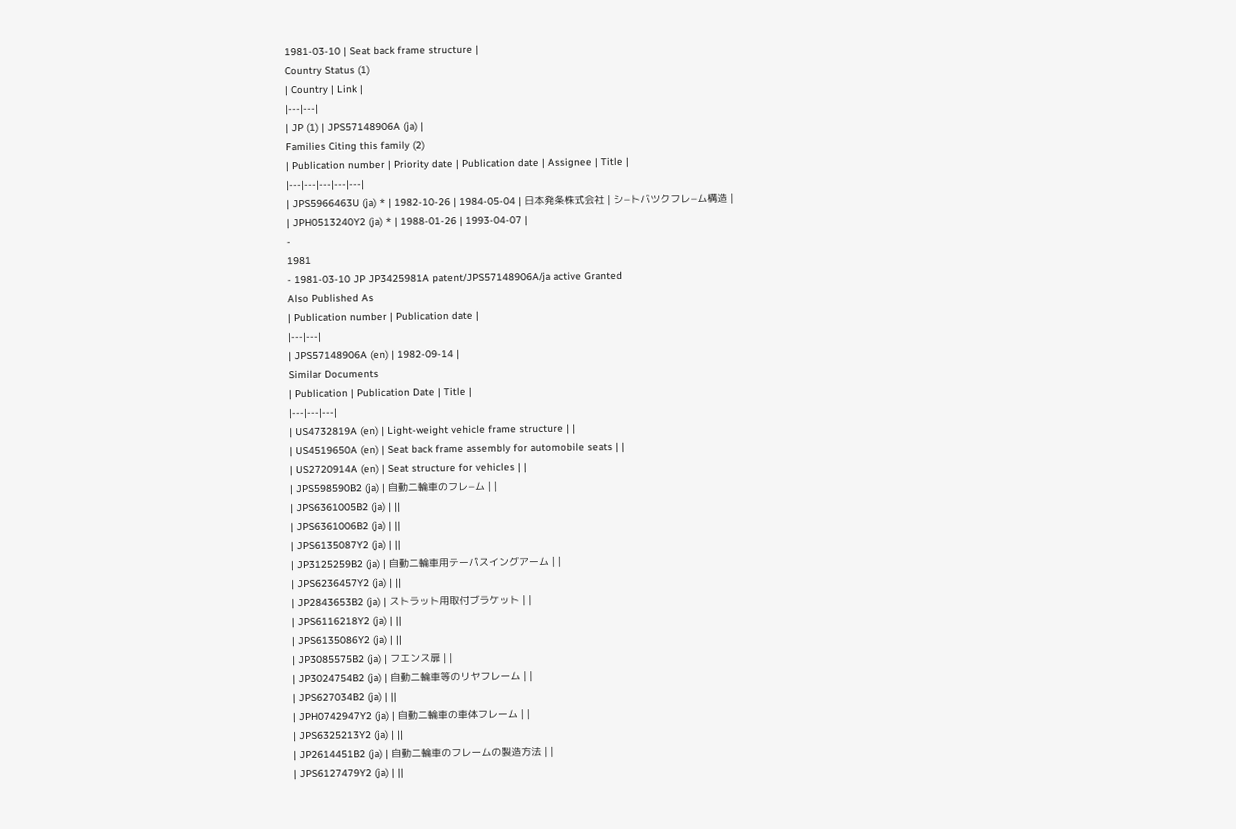1981-03-10 | Seat back frame structure |
Country Status (1)
| Country | Link |
|---|---|
| JP (1) | JPS57148906A (ja) |
Families Citing this family (2)
| Publication number | Priority date | Publication date | Assignee | Title |
|---|---|---|---|---|
| JPS5966463U (ja) * | 1982-10-26 | 1984-05-04 | 日本発条株式会社 | シ−トバツクフレ−ム構造 |
| JPH0513240Y2 (ja) * | 1988-01-26 | 1993-04-07 |
-
1981
- 1981-03-10 JP JP3425981A patent/JPS57148906A/ja active Granted
Also Published As
| Publication number | Publication date |
|---|---|
| JPS57148906A (en) | 1982-09-14 |
Similar Documents
| Publication | Publication Date | Title |
|---|---|---|
| US4732819A (en) | Light-weight vehicle frame structure | |
| US4519650A (en) | Seat back frame assembly for automobile seats | |
| US2720914A (en) | Seat structure for vehicles | |
| JPS598590B2 (ja) | 自動二輪車のフレ−ム | |
| JPS6361005B2 (ja) | ||
| JPS6361006B2 (ja) | ||
| JPS6135087Y2 (ja) | ||
| JP3125259B2 (ja) | 自動二輪車用テーパスイングアーム | |
| JPS6236457Y2 (ja) | ||
| JP2843653B2 (ja) | ストラット用取付ブラケット | |
| JPS6116218Y2 (ja) | ||
| JPS6135086Y2 (ja) | ||
| JP3085575B2 (ja) | フエンス扉 | |
| JP3024754B2 (ja) | 自動二輪車等のリヤフレーム | |
| JPS627034B2 (ja) | ||
| JPH0742947Y2 (ja) | 自動二輪車の車体フレーム | |
| JPS6325213Y2 (ja) | ||
| JP2614451B2 (ja) | 自動二輪車のフレームの製造方法 | |
| JPS6127479Y2 (ja) | ||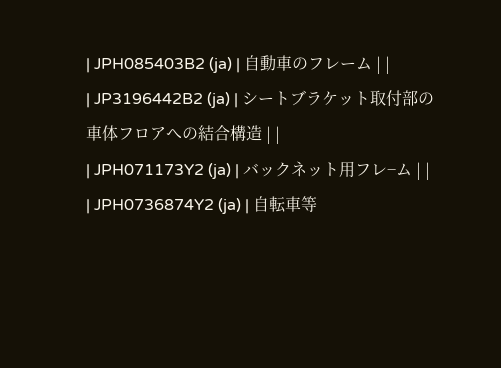| JPH085403B2 (ja) | 自動車のフレーム | |
| JP3196442B2 (ja) | シートブラケット取付部の車体フロアへの結合構造 | |
| JPH071173Y2 (ja) | バックネット用フレ−ム | |
| JPH0736874Y2 (ja) | 自転車等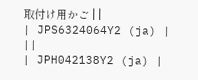取付け用かご | |
| JPS6324064Y2 (ja) | ||
| JPH042138Y2 (ja) |